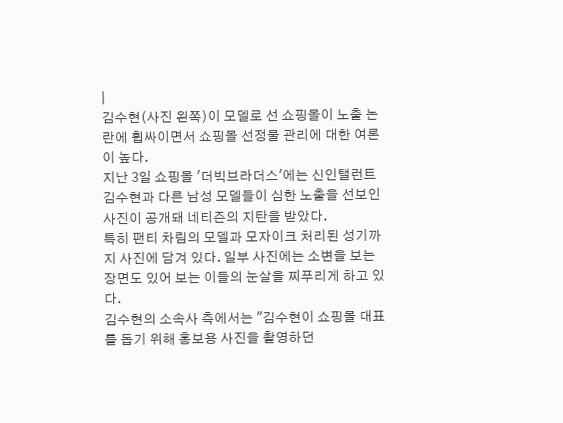|
김수현(사진 왼쪽)이 모델로 선 쇼핑몰이 노출 논란에 휩싸이면서 쇼핑몰 선정물 관리에 대한 여론이 높다.
지난 3일 쇼핑몰 '더빅브라더스'에는 신인탤런트 김수현과 다른 남성 모델들이 심한 노출을 선보인 사진이 공개돼 네티즌의 지탄을 받았다.
특히 팬티 차림의 모델과 모자이크 처리된 성기까지 사진에 담겨 있다. 일부 사진에는 소변을 보는 장면도 있어 보는 이들의 눈살을 찌푸리게 하고 있다.
김수현의 소속사 측에서는 "김수현이 쇼핑몰 대표를 돕기 위해 홍보용 사진을 촬영하던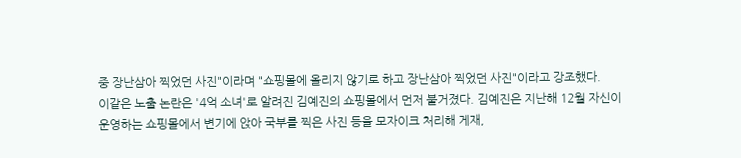중 장난삼아 찍었던 사진"이라며 "쇼핑몰에 올리지 않기로 하고 장난삼아 찍었던 사진"이라고 강조했다.
이같은 노출 논란은 '4억 소녀'로 알려진 김예진의 쇼핑몰에서 먼저 불거졌다. 김예진은 지난해 12월 자신이 운영하는 쇼핑몰에서 변기에 앉아 국부를 찍은 사진 등을 모자이크 처리해 게재,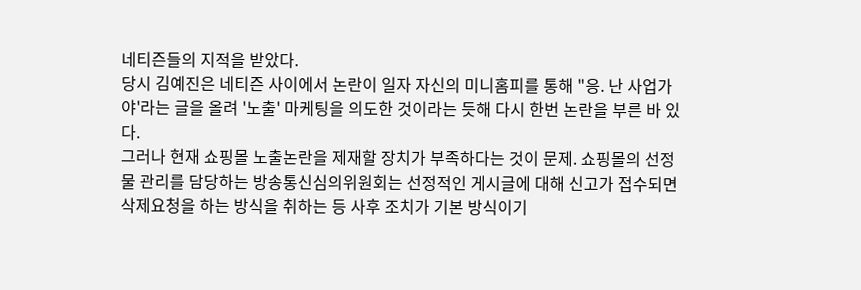네티즌들의 지적을 받았다.
당시 김예진은 네티즌 사이에서 논란이 일자 자신의 미니홈피를 통해 "응. 난 사업가야'라는 글을 올려 '노출' 마케팅을 의도한 것이라는 듯해 다시 한번 논란을 부른 바 있다.
그러나 현재 쇼핑몰 노출논란을 제재할 장치가 부족하다는 것이 문제. 쇼핑몰의 선정물 관리를 담당하는 방송통신심의위원회는 선정적인 게시글에 대해 신고가 접수되면 삭제요청을 하는 방식을 취하는 등 사후 조치가 기본 방식이기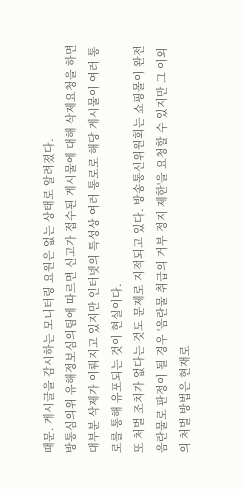때문. 게시글을 감시하는 모니터링 요원은 없는 상태로 알려졌다.
방통심의위 유해정보심의팀에 따르면 신고가 접수된 게시물에 대해 삭제요청을 하면 대부분 삭제가 이뤄지고 있지만 인터넷의 특성상 여러 통로로 해당 게시물이 여러 통로를 통해 유포되는 것이 현실이다.
또 처벌 조치가 없다는 것도 문제로 지적되고 있다. 방송통신위원회는 쇼핑몰이 완전 음란물로 판정이 될 경우 '음란물 취급의 거부 정지 제한'을 요청할 수 있지만 그 이외의 처벌 방법은 현재로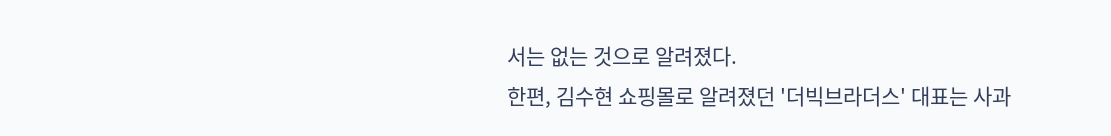서는 없는 것으로 알려졌다.
한편, 김수현 쇼핑몰로 알려졌던 '더빅브라더스' 대표는 사과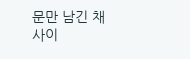문만 남긴 채 사이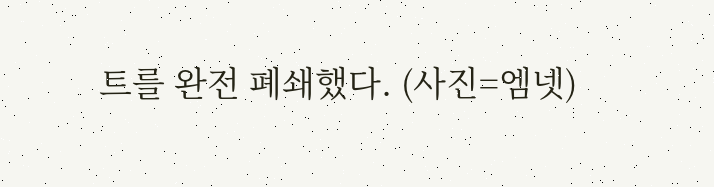트를 완전 폐쇄했다. (사진=엠넷)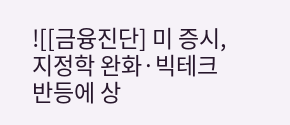![[금융진단] 미 증시, 지정학 완화·빅테크 반등에 상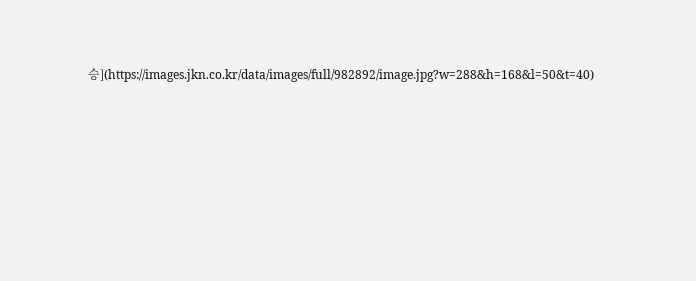승](https://images.jkn.co.kr/data/images/full/982892/image.jpg?w=288&h=168&l=50&t=40)